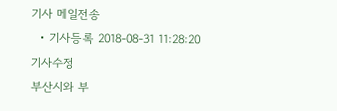기사 메일전송
  • 기사등록 2018-08-31 11:28:20
기사수정
부산시와 부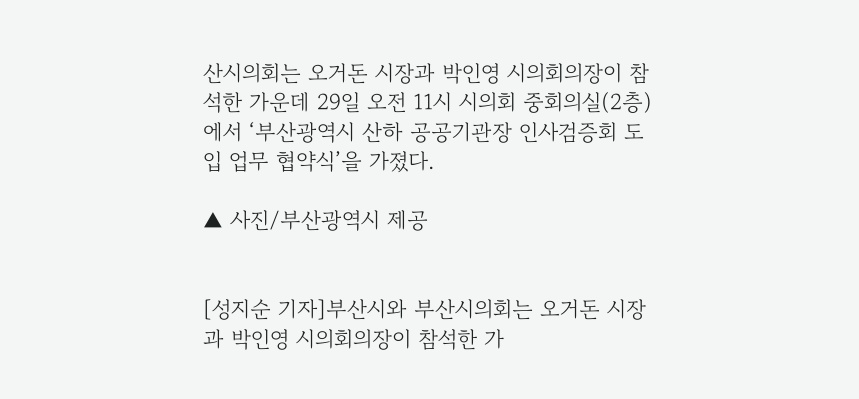산시의회는 오거돈 시장과 박인영 시의회의장이 참석한 가운데 29일 오전 11시 시의회 중회의실(2층)에서 ‘부산광역시 산하 공공기관장 인사검증회 도입 업무 협약식’을 가졌다.

▲ 사진/부산광역시 제공


[성지순 기자]부산시와 부산시의회는 오거돈 시장과 박인영 시의회의장이 참석한 가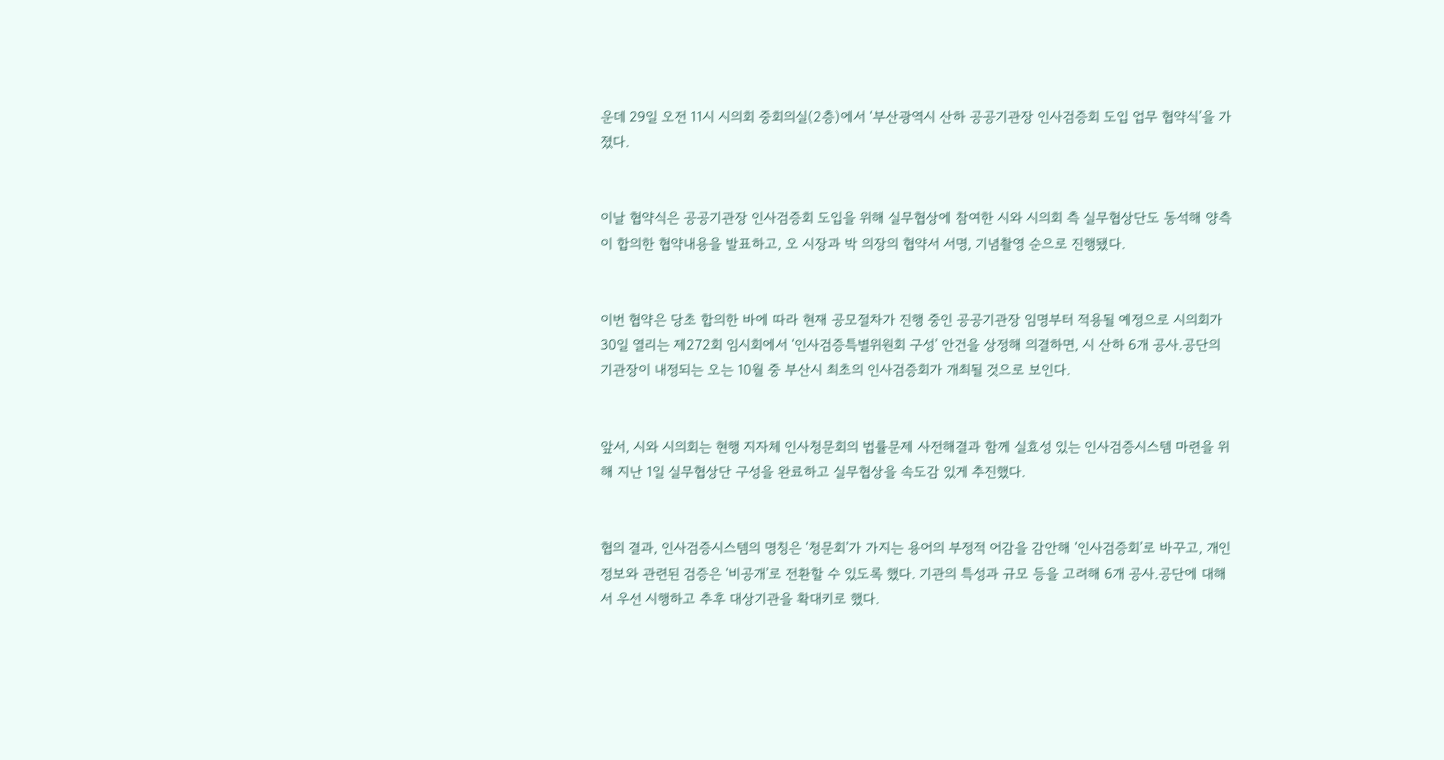운데 29일 오전 11시 시의회 중회의실(2층)에서 ‘부산광역시 산하 공공기관장 인사검증회 도입 업무 협약식’을 가졌다.


이날 협약식은 공공기관장 인사검증회 도입을 위해 실무협상에 참여한 시와 시의회 측 실무협상단도 동석해 양측이 합의한 협약내용을 발표하고, 오 시장과 박 의장의 협약서 서명, 기념촬영 순으로 진행됐다.


이번 협약은 당초 합의한 바에 따라 현재 공모절차가 진행 중인 공공기관장 임명부터 적용될 예정으로 시의회가 30일 열리는 제272회 임시회에서 ‘인사검증특별위원회 구성’ 안건을 상정해 의결하면, 시 산하 6개 공사.공단의 기관장이 내정되는 오는 10월 중 부산시 최초의 인사검증회가 개최될 것으로 보인다.


앞서, 시와 시의회는 현행 지자체 인사청문회의 법률문제 사전해결과 함께 실효성 있는 인사검증시스템 마련을 위해 지난 1일 실무협상단 구성을 완료하고 실무협상을 속도감 있게 추진했다.


협의 결과, 인사검증시스템의 명칭은 ‘청문회’가 가지는 용어의 부정적 어감을 감안해 ‘인사검증회’로 바꾸고, 개인정보와 관련된 검증은 ‘비공개’로 전환할 수 있도록 했다. 기관의 특성과 규모 등을 고려해 6개 공사.공단에 대해서 우선 시행하고 추후 대상기관을 확대키로 했다.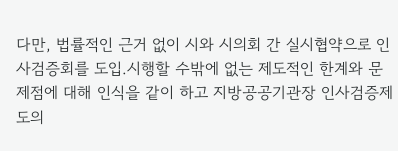다만, 법률적인 근거 없이 시와 시의회 간 실시협약으로 인사검증회를 도입.시행할 수밖에 없는 제도적인 한계와 문제점에 대해 인식을 같이 하고 지방공공기관장 인사검증제도의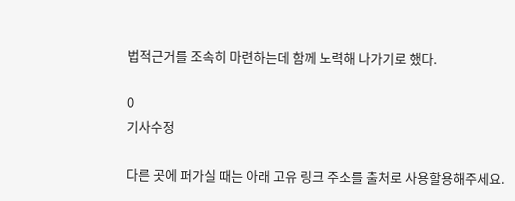법적근거를 조속히 마련하는데 함께 노력해 나가기로 했다.

0
기사수정

다른 곳에 퍼가실 때는 아래 고유 링크 주소를 출처로 사용할용해주세요.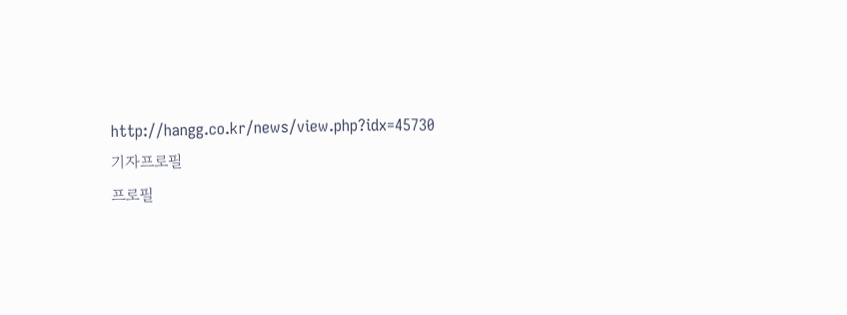http://hangg.co.kr/news/view.php?idx=45730
기자프로필
프로필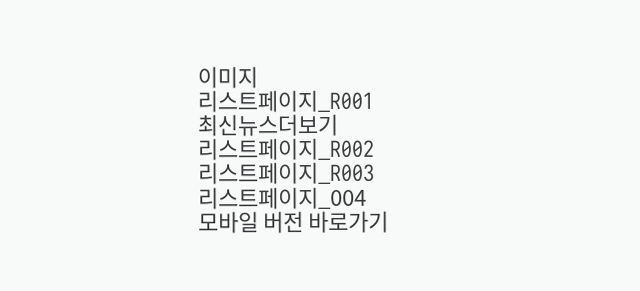이미지
리스트페이지_R001
최신뉴스더보기
리스트페이지_R002
리스트페이지_R003
리스트페이지_004
모바일 버전 바로가기